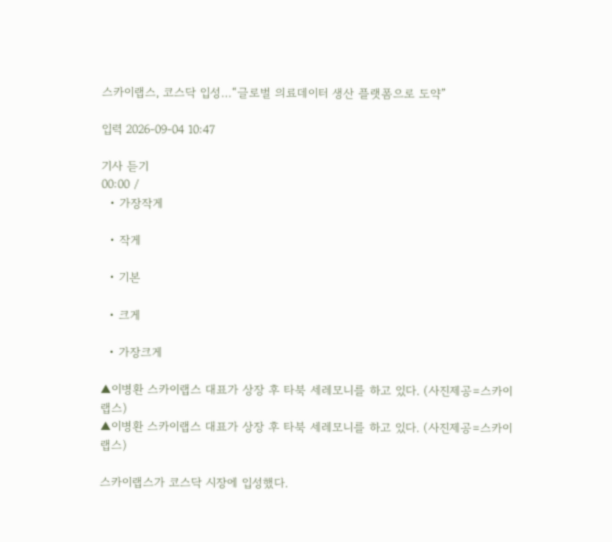스카이랩스, 코스닥 입성…“글로벌 의료데이터 생산 플랫폼으로 도약”

입력 2026-09-04 10:47

기사 듣기
00:00 /
  • 가장작게

  • 작게

  • 기본

  • 크게

  • 가장크게

▲이병환 스카이랩스 대표가 상장 후 타북 세레모니를 하고 있다. (사진제공=스카이랩스)
▲이병환 스카이랩스 대표가 상장 후 타북 세레모니를 하고 있다. (사진제공=스카이랩스)

스카이랩스가 코스닥 시장에 입성했다.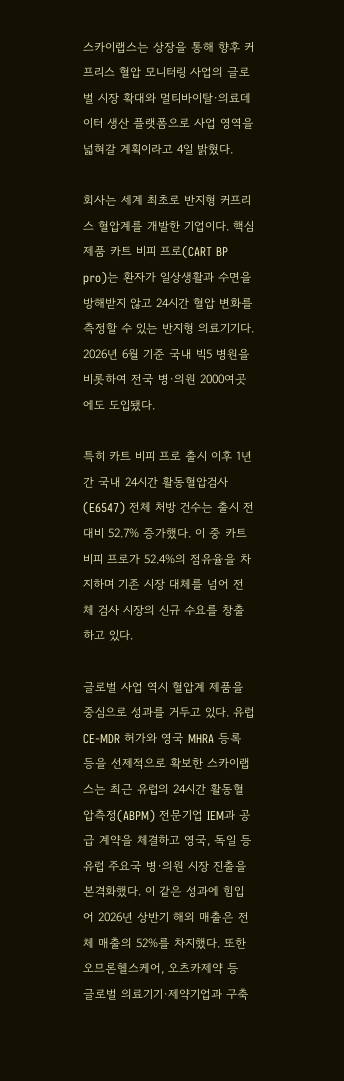스카이랩스는 상장을 통해 향후 커프리스 혈압 모니터링 사업의 글로벌 시장 확대와 멀티바이탈·의료데이터 생산 플랫폼으로 사업 영역을 넓혀갈 계획이라고 4일 밝혔다.

회사는 세계 최초로 반지형 커프리스 혈압계를 개발한 기업이다. 핵심 제품 카트 비피 프로(CART BP pro)는 환자가 일상생활과 수면을 방해받지 않고 24시간 혈압 변화를 측정할 수 있는 반지형 의료기기다. 2026년 6월 기준 국내 빅5 병원을 비롯하여 전국 병·의원 2000여곳에도 도입됐다.

특히 카트 비피 프로 출시 이후 1년간 국내 24시간 활동혈압검사(E6547) 전체 처방 건수는 출시 전 대비 52.7% 증가했다. 이 중 카트 비피 프로가 52.4%의 점유율을 차지하며 기존 시장 대체를 넘어 전체 검사 시장의 신규 수요를 창출하고 있다.

글로벌 사업 역시 혈압계 제품을 중심으로 성과를 거두고 있다. 유럽 CE-MDR 허가와 영국 MHRA 등록 등을 선제적으로 확보한 스카이랩스는 최근 유럽의 24시간 활동혈압측정(ABPM) 전문기업 IEM과 공급 계약을 체결하고 영국, 독일 등 유럽 주요국 병·의원 시장 진출을 본격화했다. 이 같은 성과에 힘입어 2026년 상반기 해외 매출은 전체 매출의 52%를 차지했다. 또한 오므론헬스케어, 오츠카제약 등 글로벌 의료기기·제약기업과 구축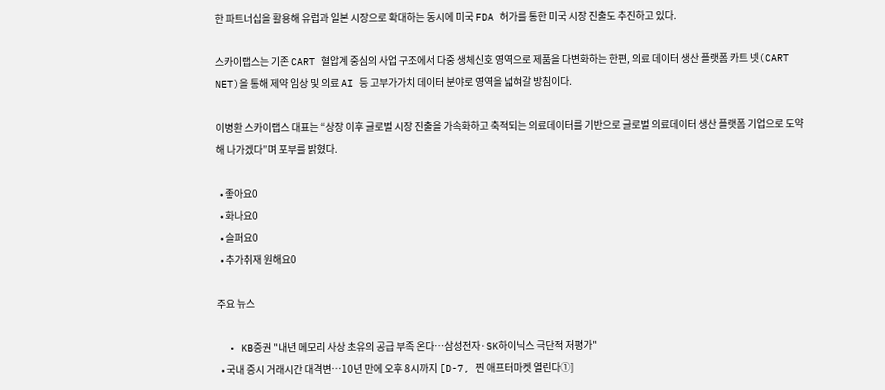한 파트너십을 활용해 유럽과 일본 시장으로 확대하는 동시에 미국 FDA 허가를 통한 미국 시장 진출도 추진하고 있다.

스카이랩스는 기존 CART 혈압계 중심의 사업 구조에서 다중 생체신호 영역으로 제품을 다변화하는 한편, 의료 데이터 생산 플랫폼 카트 넷(CART NET)을 통해 제약 임상 및 의료 AI 등 고부가가치 데이터 분야로 영역을 넓혀갈 방침이다.

이병환 스카이랩스 대표는 “상장 이후 글로벌 시장 진출을 가속화하고 축적되는 의료데이터를 기반으로 글로벌 의료데이터 생산 플랫폼 기업으로 도약해 나가겠다”며 포부를 밝혔다.

  • 좋아요0
  • 화나요0
  • 슬퍼요0
  • 추가취재 원해요0

주요 뉴스

  • KB증권 "내년 메모리 사상 초유의 공급 부족 온다…삼성전자·SK하이닉스 극단적 저평가"
  • 국내 증시 거래시간 대격변…10년 만에 오후 8시까지 [D-7, 찐 애프터마켓 열린다①]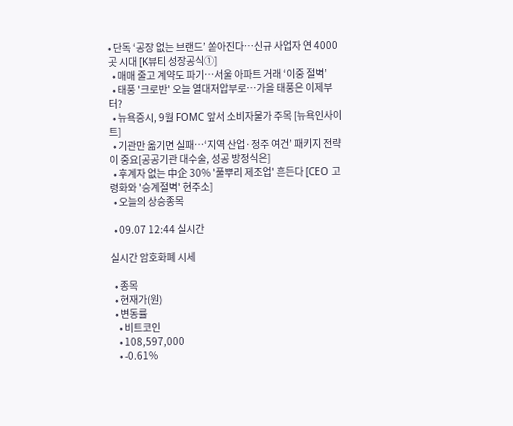• 단독 ‘공장 없는 브랜드’ 쏟아진다…신규 사업자 연 4000곳 시대 [K뷰티 성장공식①]
  • 매매 줄고 계약도 파기⋯서울 아파트 거래 ‘이중 절벽’
  • 태풍 '크로반' 오늘 열대저압부로…가을 태풍은 이제부터?
  • 뉴욕증시, 9월 FOMC 앞서 소비자물가 주목 [뉴욕인사이트]
  • 기관만 옮기면 실패⋯‘지역 산업·정주 여건’ 패키지 전략이 중요[공공기관 대수술, 성공 방정식은]
  • 후계자 없는 中企 30% '풀뿌리 제조업' 흔든다 [CEO 고령화와 '승계절벽' 현주소]
  • 오늘의 상승종목

  • 09.07 12:44 실시간

실시간 암호화폐 시세

  • 종목
  • 현재가(원)
  • 변동률
    • 비트코인
    • 108,597,000
    • -0.61%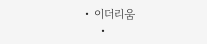• 이더리움
    •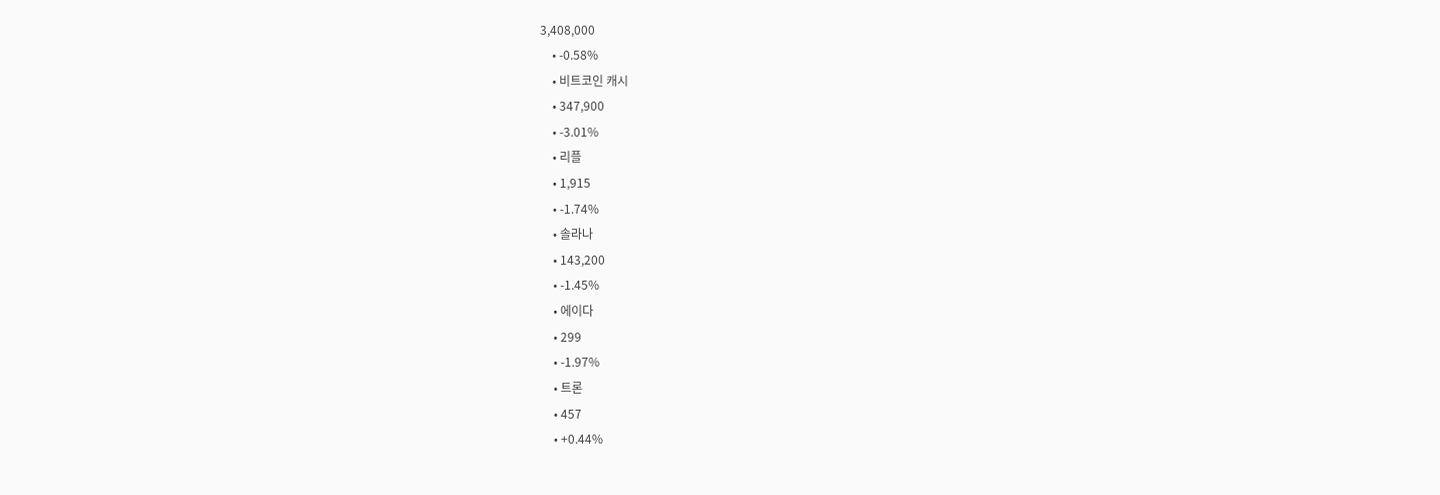3,408,000
    • -0.58%
    • 비트코인 캐시
    • 347,900
    • -3.01%
    • 리플
    • 1,915
    • -1.74%
    • 솔라나
    • 143,200
    • -1.45%
    • 에이다
    • 299
    • -1.97%
    • 트론
    • 457
    • +0.44%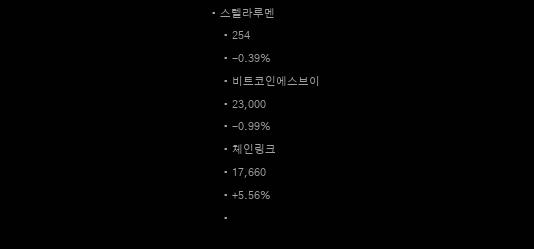• 스텔라루멘
    • 254
    • -0.39%
    • 비트코인에스브이
    • 23,000
    • -0.99%
    • 체인링크
    • 17,660
    • +5.56%
    •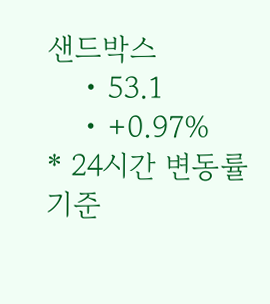샌드박스
    • 53.1
    • +0.97%
* 24시간 변동률 기준